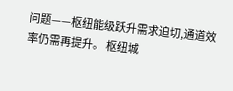问题——枢纽能级跃升需求迫切,通道效率仍需再提升。 枢纽城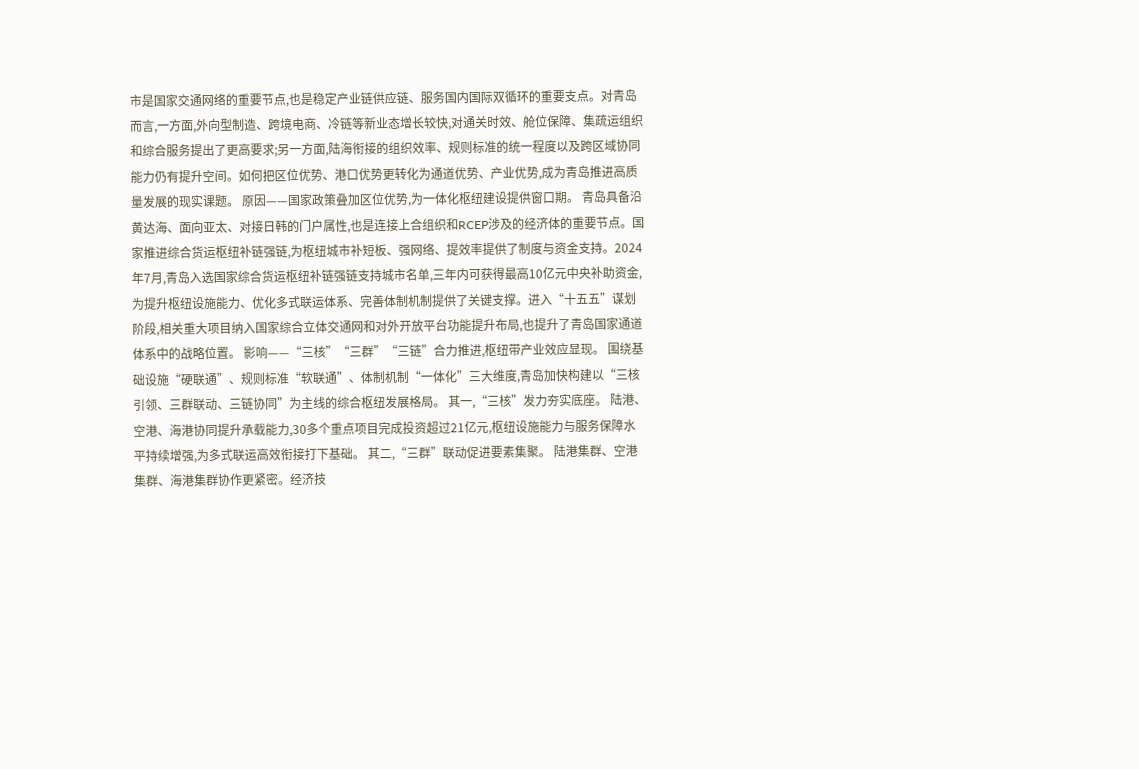市是国家交通网络的重要节点,也是稳定产业链供应链、服务国内国际双循环的重要支点。对青岛而言,一方面,外向型制造、跨境电商、冷链等新业态增长较快,对通关时效、舱位保障、集疏运组织和综合服务提出了更高要求;另一方面,陆海衔接的组织效率、规则标准的统一程度以及跨区域协同能力仍有提升空间。如何把区位优势、港口优势更转化为通道优势、产业优势,成为青岛推进高质量发展的现实课题。 原因——国家政策叠加区位优势,为一体化枢纽建设提供窗口期。 青岛具备沿黄达海、面向亚太、对接日韩的门户属性,也是连接上合组织和RCEP涉及的经济体的重要节点。国家推进综合货运枢纽补链强链,为枢纽城市补短板、强网络、提效率提供了制度与资金支持。2024年7月,青岛入选国家综合货运枢纽补链强链支持城市名单,三年内可获得最高10亿元中央补助资金,为提升枢纽设施能力、优化多式联运体系、完善体制机制提供了关键支撑。进入“十五五”谋划阶段,相关重大项目纳入国家综合立体交通网和对外开放平台功能提升布局,也提升了青岛国家通道体系中的战略位置。 影响——“三核”“三群”“三链”合力推进,枢纽带产业效应显现。 围绕基础设施“硬联通”、规则标准“软联通”、体制机制“一体化”三大维度,青岛加快构建以“三核引领、三群联动、三链协同”为主线的综合枢纽发展格局。 其一,“三核”发力夯实底座。 陆港、空港、海港协同提升承载能力,30多个重点项目完成投资超过21亿元,枢纽设施能力与服务保障水平持续增强,为多式联运高效衔接打下基础。 其二,“三群”联动促进要素集聚。 陆港集群、空港集群、海港集群协作更紧密。经济技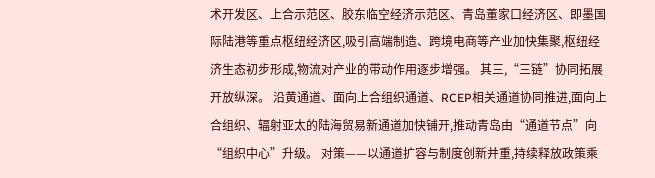术开发区、上合示范区、胶东临空经济示范区、青岛董家口经济区、即墨国际陆港等重点枢纽经济区,吸引高端制造、跨境电商等产业加快集聚,枢纽经济生态初步形成,物流对产业的带动作用逐步增强。 其三,“三链”协同拓展开放纵深。 沿黄通道、面向上合组织通道、RCEP相关通道协同推进,面向上合组织、辐射亚太的陆海贸易新通道加快铺开,推动青岛由“通道节点”向“组织中心”升级。 对策——以通道扩容与制度创新并重,持续释放政策乘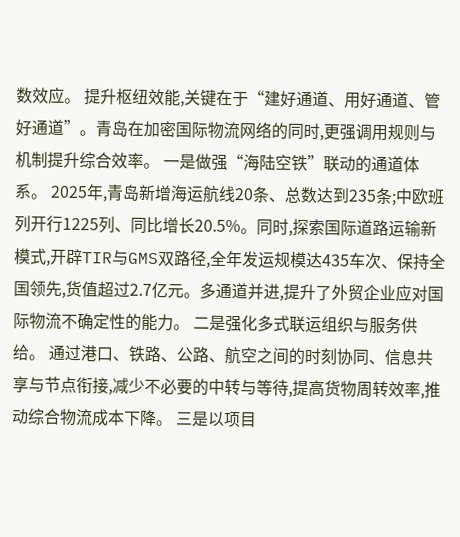数效应。 提升枢纽效能,关键在于“建好通道、用好通道、管好通道”。青岛在加密国际物流网络的同时,更强调用规则与机制提升综合效率。 一是做强“海陆空铁”联动的通道体系。 2025年,青岛新增海运航线20条、总数达到235条;中欧班列开行1225列、同比增长20.5%。同时,探索国际道路运输新模式,开辟TIR与GMS双路径,全年发运规模达435车次、保持全国领先,货值超过2.7亿元。多通道并进,提升了外贸企业应对国际物流不确定性的能力。 二是强化多式联运组织与服务供给。 通过港口、铁路、公路、航空之间的时刻协同、信息共享与节点衔接,减少不必要的中转与等待,提高货物周转效率,推动综合物流成本下降。 三是以项目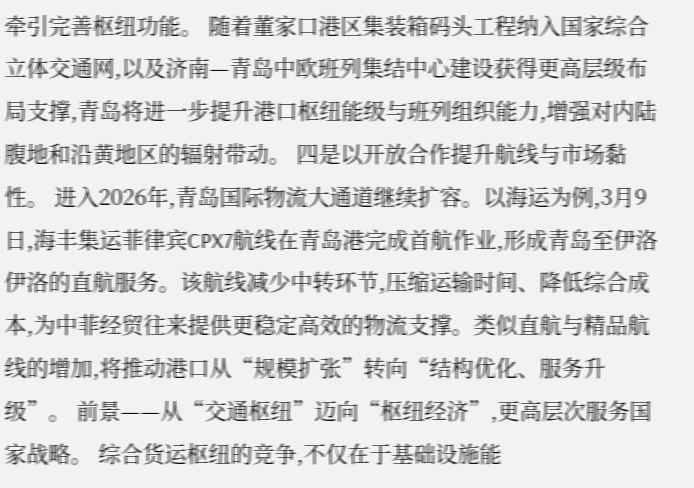牵引完善枢纽功能。 随着董家口港区集装箱码头工程纳入国家综合立体交通网,以及济南—青岛中欧班列集结中心建设获得更高层级布局支撑,青岛将进一步提升港口枢纽能级与班列组织能力,增强对内陆腹地和沿黄地区的辐射带动。 四是以开放合作提升航线与市场黏性。 进入2026年,青岛国际物流大通道继续扩容。以海运为例,3月9日,海丰集运菲律宾CPX7航线在青岛港完成首航作业,形成青岛至伊洛伊洛的直航服务。该航线减少中转环节,压缩运输时间、降低综合成本,为中菲经贸往来提供更稳定高效的物流支撑。类似直航与精品航线的增加,将推动港口从“规模扩张”转向“结构优化、服务升级”。 前景——从“交通枢纽”迈向“枢纽经济”,更高层次服务国家战略。 综合货运枢纽的竞争,不仅在于基础设施能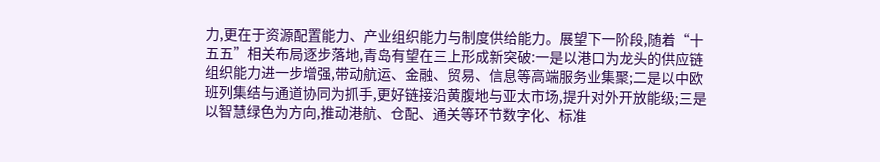力,更在于资源配置能力、产业组织能力与制度供给能力。展望下一阶段,随着“十五五”相关布局逐步落地,青岛有望在三上形成新突破:一是以港口为龙头的供应链组织能力进一步增强,带动航运、金融、贸易、信息等高端服务业集聚;二是以中欧班列集结与通道协同为抓手,更好链接沿黄腹地与亚太市场,提升对外开放能级;三是以智慧绿色为方向,推动港航、仓配、通关等环节数字化、标准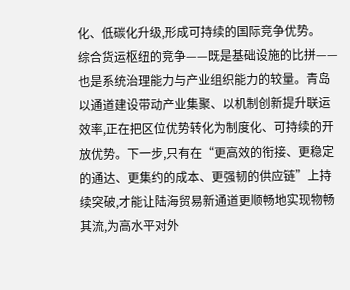化、低碳化升级,形成可持续的国际竞争优势。
综合货运枢纽的竞争——既是基础设施的比拼——也是系统治理能力与产业组织能力的较量。青岛以通道建设带动产业集聚、以机制创新提升联运效率,正在把区位优势转化为制度化、可持续的开放优势。下一步,只有在“更高效的衔接、更稳定的通达、更集约的成本、更强韧的供应链”上持续突破,才能让陆海贸易新通道更顺畅地实现物畅其流,为高水平对外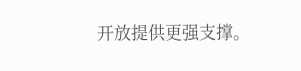开放提供更强支撑。